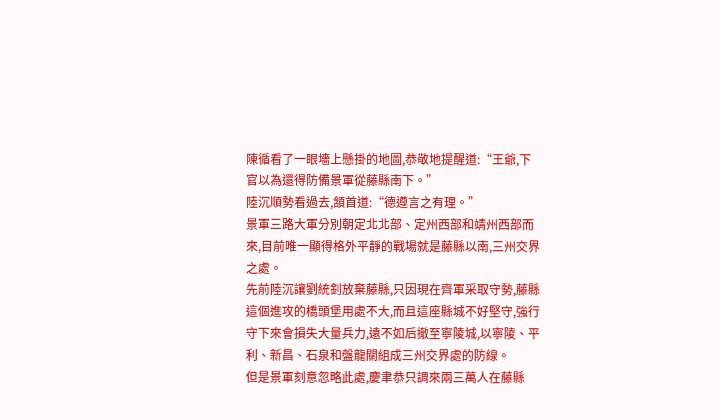陳循看了一眼墻上懸掛的地圖,恭敬地提醒道:“王爺,下官以為還得防備景軍從藤縣南下。”
陸沉順勢看過去,頷首道:“德遵言之有理。”
景軍三路大軍分別朝定北北部、定州西部和靖州西部而來,目前唯一顯得格外平靜的戰場就是藤縣以南,三州交界之處。
先前陸沉讓劉統釗放棄藤縣,只因現在齊軍采取守勢,藤縣這個進攻的橋頭堡用處不大,而且這座縣城不好堅守,強行守下來會損失大量兵力,遠不如后撤至寧陵城,以寧陵、平利、新昌、石泉和盤龍關組成三州交界處的防線。
但是景軍刻意忽略此處,慶聿恭只調來兩三萬人在藤縣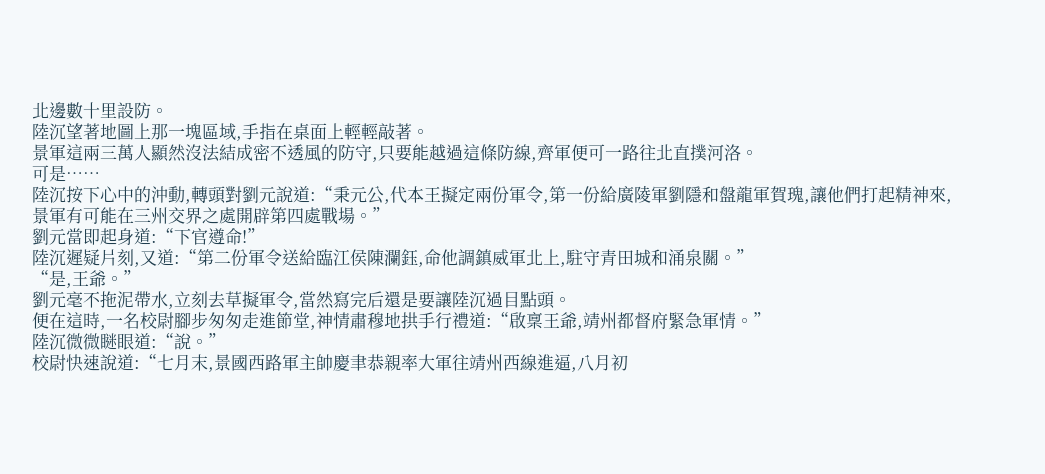北邊數十里設防。
陸沉望著地圖上那一塊區域,手指在桌面上輕輕敲著。
景軍這兩三萬人顯然沒法結成密不透風的防守,只要能越過這條防線,齊軍便可一路往北直撲河洛。
可是……
陸沉按下心中的沖動,轉頭對劉元說道:“秉元公,代本王擬定兩份軍令,第一份給廣陵軍劉隱和盤龍軍賀瑰,讓他們打起精神來,景軍有可能在三州交界之處開辟第四處戰場。”
劉元當即起身道:“下官遵命!”
陸沉遲疑片刻,又道:“第二份軍令送給臨江侯陳瀾鈺,命他調鎮威軍北上,駐守青田城和涌泉關。”
“是,王爺。”
劉元毫不拖泥帶水,立刻去草擬軍令,當然寫完后還是要讓陸沉過目點頭。
便在這時,一名校尉腳步匆匆走進節堂,神情肅穆地拱手行禮道:“啟稟王爺,靖州都督府緊急軍情。”
陸沉微微瞇眼道:“說。”
校尉快速說道:“七月末,景國西路軍主帥慶聿恭親率大軍往靖州西線進逼,八月初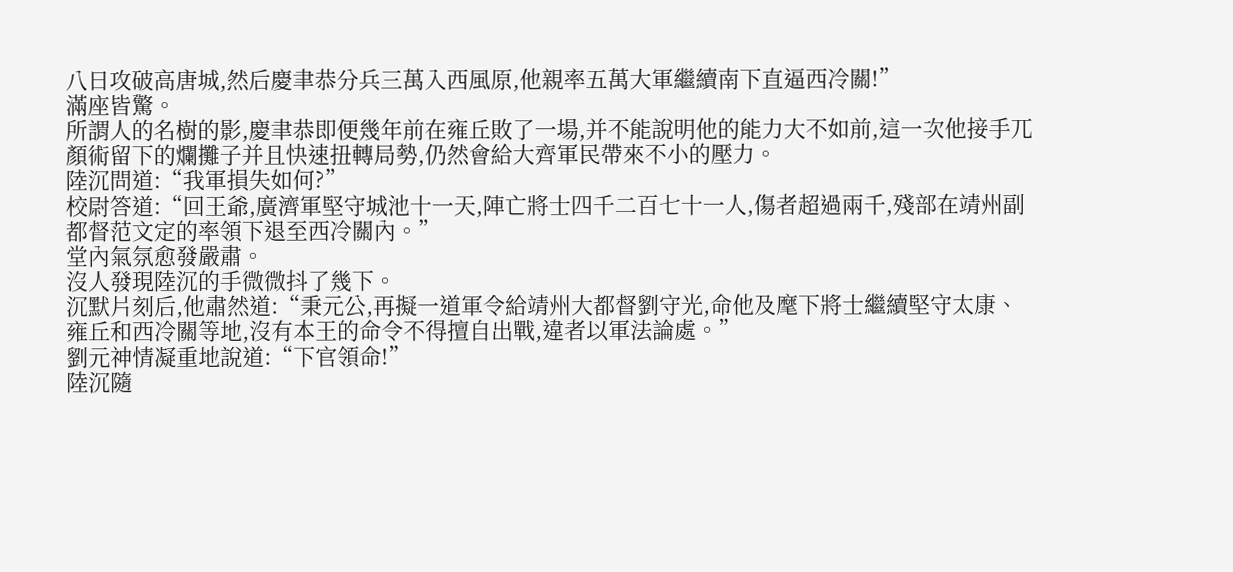八日攻破高唐城,然后慶聿恭分兵三萬入西風原,他親率五萬大軍繼續南下直逼西冷關!”
滿座皆驚。
所謂人的名樹的影,慶聿恭即便幾年前在雍丘敗了一場,并不能說明他的能力大不如前,這一次他接手兀顏術留下的爛攤子并且快速扭轉局勢,仍然會給大齊軍民帶來不小的壓力。
陸沉問道:“我軍損失如何?”
校尉答道:“回王爺,廣濟軍堅守城池十一天,陣亡將士四千二百七十一人,傷者超過兩千,殘部在靖州副都督范文定的率領下退至西冷關內。”
堂內氣氛愈發嚴肅。
沒人發現陸沉的手微微抖了幾下。
沉默片刻后,他肅然道:“秉元公,再擬一道軍令給靖州大都督劉守光,命他及麾下將士繼續堅守太康、雍丘和西冷關等地,沒有本王的命令不得擅自出戰,違者以軍法論處。”
劉元神情凝重地說道:“下官領命!”
陸沉隨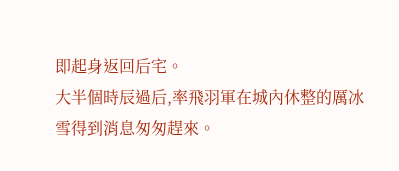即起身返回后宅。
大半個時辰過后,率飛羽軍在城內休整的厲冰雪得到消息匆匆趕來。